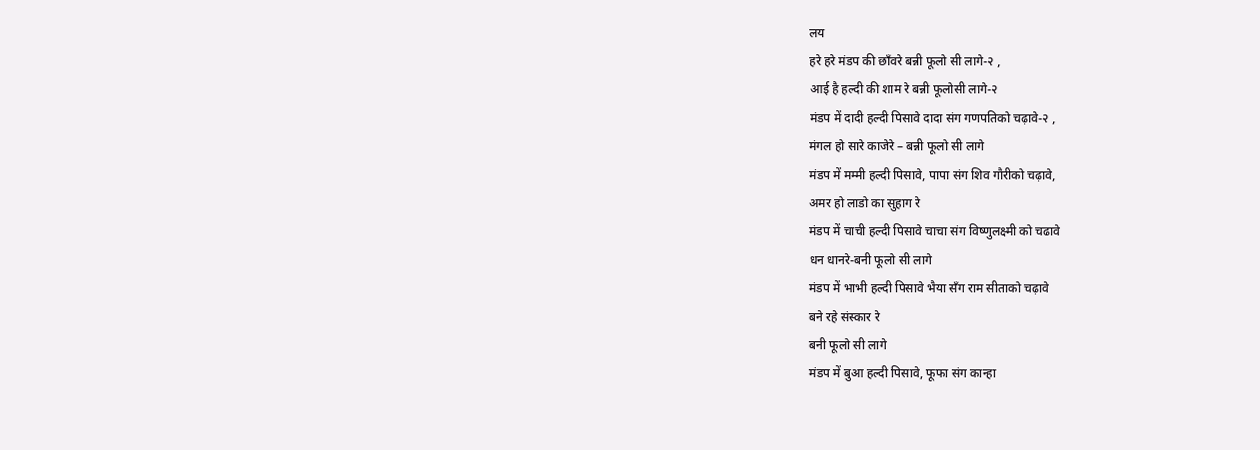लय
हरे हरे मंडप की छाँवरे बन्नी फूलो सी लागे-२ ,
आई है हल्दी की शाम रे बन्नी फूलोसी लागे-२
मंडप में दादी हल्दी पिसावे दादा संग गणपतिको चढ़ावे-२ ,
मंगल हो सारे काजेरे – बन्नी फूलो सी लागे
मंडप में मम्मी हल्दी पिसावे, पापा संग शिव गौरीको चढ़ावे,
अमर हो लाडो का सुहाग रे
मंडप में चाची हल्दी पिसावे चाचा संग विष्णुलक्ष्मी को चढावे
धन धानरे-बनी फूलो सी लागे
मंडप में भाभी हल्दी पिसावे भैया सँग राम सीताको चढ़ावे
बने रहे संस्कार रे
बनी फूलो सी लागे
मंडप में बुआ हल्दी पिसावे, फूफा संग कान्हा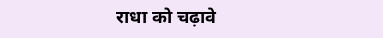राधा को चढ़ावे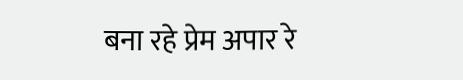बना रहे प्रेम अपार रे